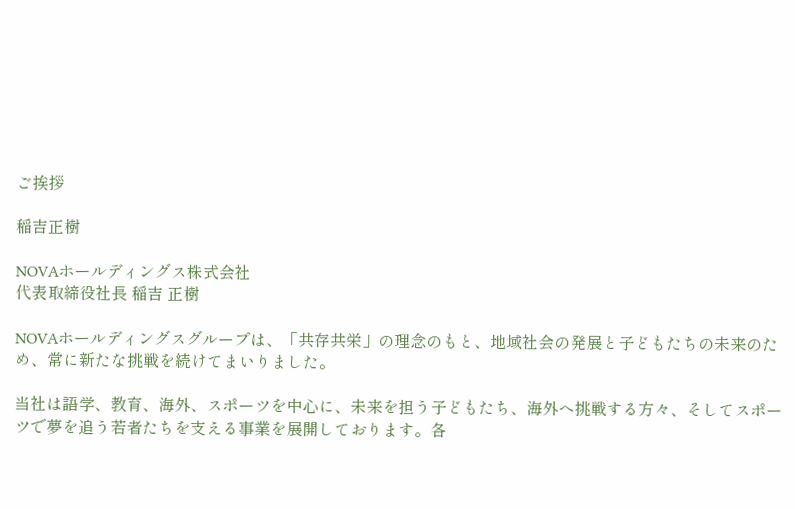ご挨拶

稲吉正樹

NOVAホールディングス株式会社
代表取締役社長 稲吉 正樹

NOVAホールディングスグループは、「共存共栄」の理念のもと、地域社会の発展と子どもたちの未来のため、常に新たな挑戦を続けてまいりました。

当社は語学、教育、海外、スポーツを中心に、未来を担う子どもたち、海外へ挑戦する方々、そしてスポーツで夢を追う若者たちを支える事業を展開しております。各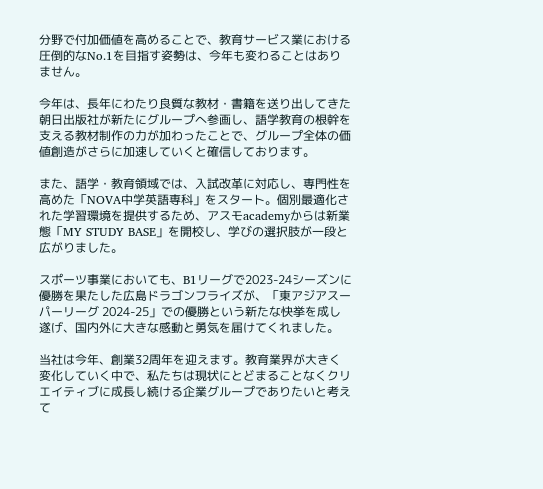分野で付加価値を高めることで、教育サービス業における圧倒的なNo.1を目指す姿勢は、今年も変わることはありません。

今年は、長年にわたり良質な教材・書籍を送り出してきた朝日出版社が新たにグループへ参画し、語学教育の根幹を支える教材制作の力が加わったことで、グループ全体の価値創造がさらに加速していくと確信しております。

また、語学・教育領域では、入試改革に対応し、専門性を高めた「NOVA中学英語専科」をスタート。個別最適化された学習環境を提供するため、アスモacademyからは新業態「MY STUDY BASE」を開校し、学びの選択肢が一段と広がりました。

スポーツ事業においても、B1リーグで2023-24シーズンに優勝を果たした広島ドラゴンフライズが、「東アジアスーパーリーグ 2024-25」での優勝という新たな快挙を成し遂げ、国内外に大きな感動と勇気を届けてくれました。

当社は今年、創業32周年を迎えます。教育業界が大きく変化していく中で、私たちは現状にとどまることなくクリエイティブに成長し続ける企業グループでありたいと考えて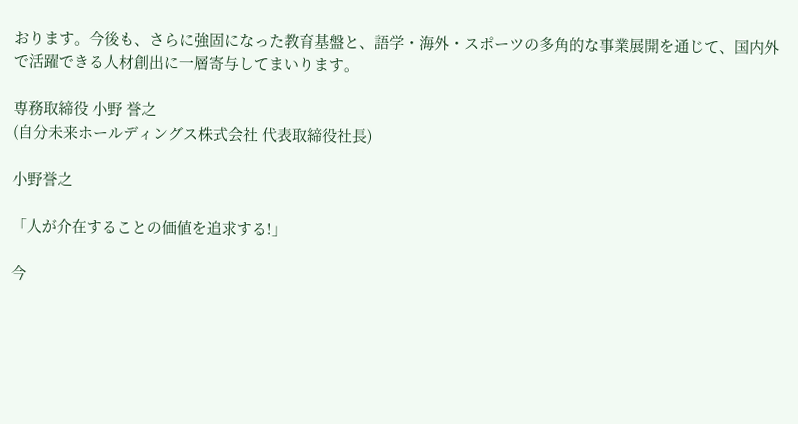おります。今後も、さらに強固になった教育基盤と、語学・海外・スポーツの多角的な事業展開を通じて、国内外で活躍できる人材創出に一層寄与してまいります。

専務取締役 小野 誉之
(自分未来ホールディングス株式会社 代表取締役社長)

小野誉之

「人が介在することの価値を追求する!」

今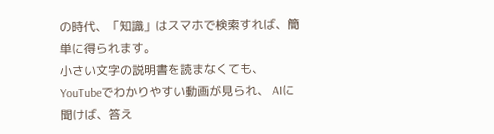の時代、「知識」はスマホで検索すれば、簡単に得られます。
小さい文字の説明書を読まなくても、YouTubeでわかりやすい動画が見られ、 AIに聞けば、答え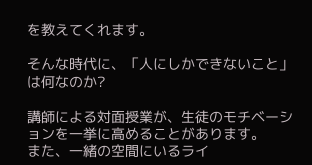を教えてくれます。

そんな時代に、「人にしかできないこと」は何なのか?

講師による対面授業が、生徒のモチベーションを一挙に高めることがあります。
また、一緒の空間にいるライ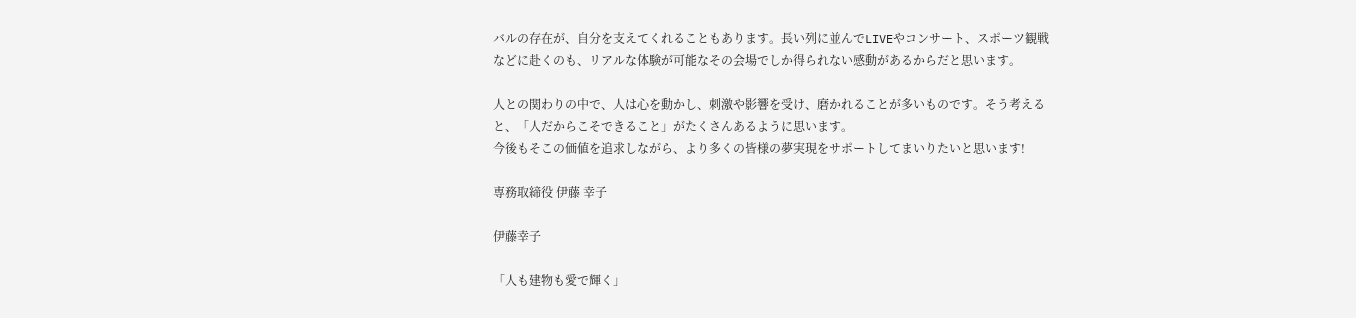バルの存在が、自分を支えてくれることもあります。長い列に並んでLIVEやコンサート、スポーツ観戦などに赴くのも、リアルな体験が可能なその会場でしか得られない感動があるからだと思います。

人との関わりの中で、人は心を動かし、刺激や影響を受け、磨かれることが多いものです。そう考えると、「人だからこそできること」がたくさんあるように思います。
今後もそこの価値を追求しながら、より多くの皆様の夢実現をサポートしてまいりたいと思います!

専務取締役 伊藤 幸子

伊藤幸子

「人も建物も愛で輝く」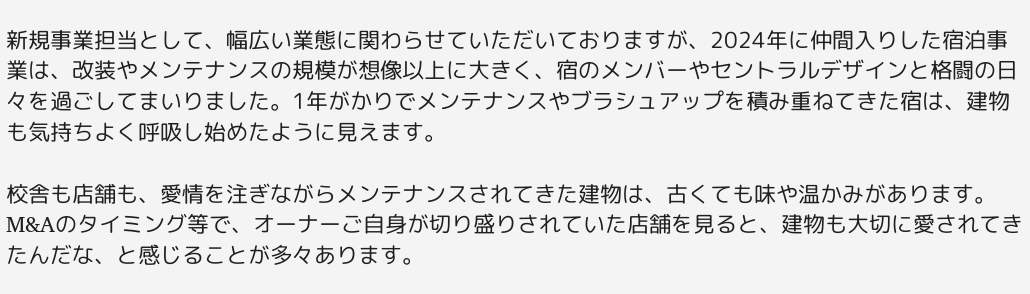新規事業担当として、幅広い業態に関わらせていただいておりますが、2024年に仲間入りした宿泊事業は、改装やメンテナンスの規模が想像以上に大きく、宿のメンバーやセントラルデザインと格闘の日々を過ごしてまいりました。1年がかりでメンテナンスやブラシュアップを積み重ねてきた宿は、建物も気持ちよく呼吸し始めたように見えます。

校舎も店舗も、愛情を注ぎながらメンテナンスされてきた建物は、古くても味や温かみがあります。M&Aのタイミング等で、オーナーご自身が切り盛りされていた店舗を見ると、建物も大切に愛されてきたんだな、と感じることが多々あります。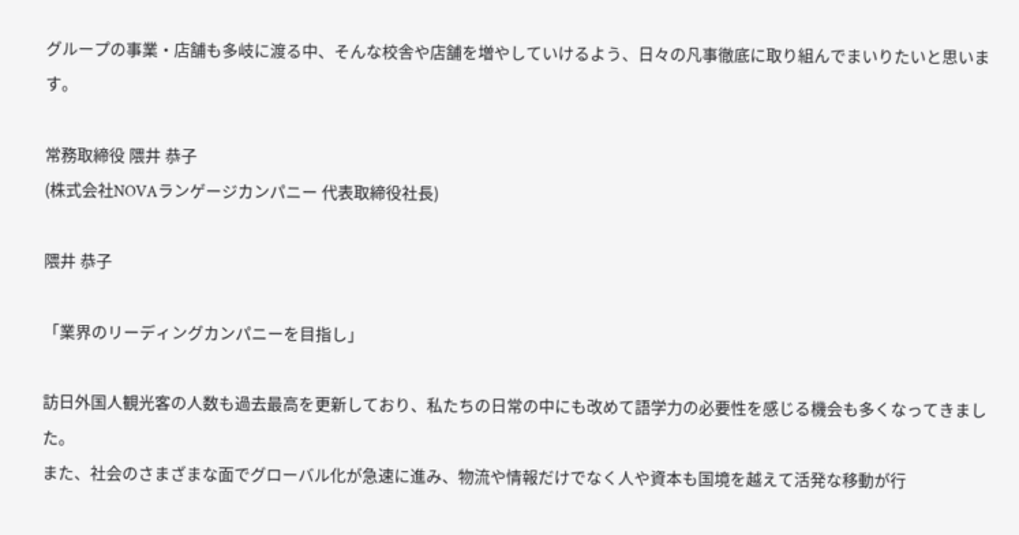グループの事業・店舗も多岐に渡る中、そんな校舎や店舗を増やしていけるよう、日々の凡事徹底に取り組んでまいりたいと思います。

常務取締役 隈井 恭子
(株式会社NOVAランゲージカンパニー 代表取締役社長)

隈井 恭子

「業界のリーディングカンパニーを目指し」

訪日外国人観光客の人数も過去最高を更新しており、私たちの日常の中にも改めて語学力の必要性を感じる機会も多くなってきました。
また、社会のさまざまな面でグローバル化が急速に進み、物流や情報だけでなく人や資本も国境を越えて活発な移動が行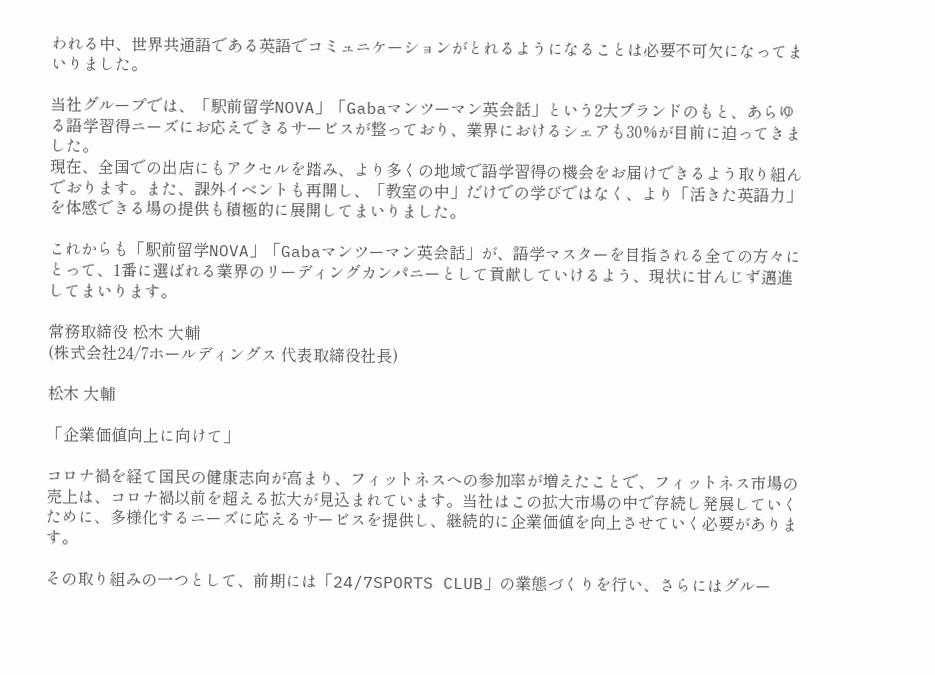われる中、世界共通語である英語でコミュニケーションがとれるようになることは必要不可欠になってまいりました。

当社グループでは、「駅前留学NOVA」「Gabaマンツーマン英会話」という2大ブランドのもと、あらゆる語学習得ニーズにお応えできるサービスが整っており、業界におけるシェアも30%が目前に迫ってきました。
現在、全国での出店にもアクセルを踏み、より多くの地域で語学習得の機会をお届けできるよう取り組んでおります。また、課外イベントも再開し、「教室の中」だけでの学びではなく、より「活きた英語力」を体感できる場の提供も積極的に展開してまいりました。

これからも「駅前留学NOVA」「Gabaマンツーマン英会話」が、語学マスターを目指される全ての方々にとって、1番に選ばれる業界のリーディングカンパニーとして貢献していけるよう、現状に甘んじず邁進してまいります。

常務取締役 松木 大輔
(株式会社24/7ホールディングス 代表取締役社長)

松木 大輔

「企業価値向上に向けて」

コロナ禍を経て国民の健康志向が高まり、フィットネスへの参加率が増えたことで、フィットネス市場の売上は、コロナ禍以前を超える拡大が見込まれています。当社はこの拡大市場の中で存続し発展していくために、多様化するニーズに応えるサービスを提供し、継続的に企業価値を向上させていく必要があります。

その取り組みの一つとして、前期には「24/7SPORTS CLUB」の業態づくりを行い、さらにはグルー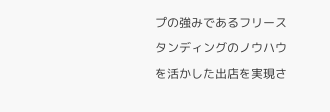プの強みであるフリースタンディングのノウハウを活かした出店を実現さ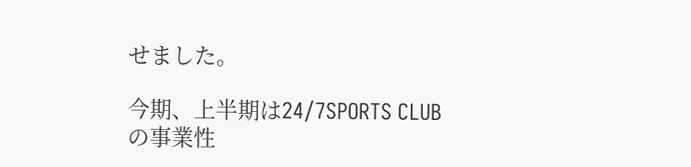せました。

今期、上半期は24/7SPORTS CLUBの事業性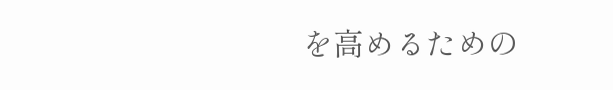を高めるための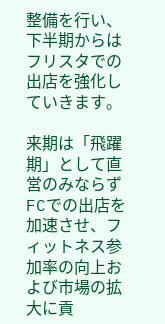整備を行い、下半期からはフリスタでの出店を強化していきます。

来期は「飛躍期」として直営のみならずFCでの出店を加速させ、フィットネス参加率の向上および市場の拡大に貢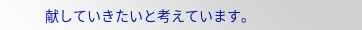献していきたいと考えています。